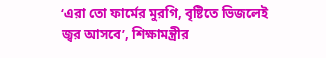‘এরা তো ফার্মের মুরগি, বৃষ্টিতে ভিজলেই জ্বর আসবে’, শিক্ষামন্ত্রীর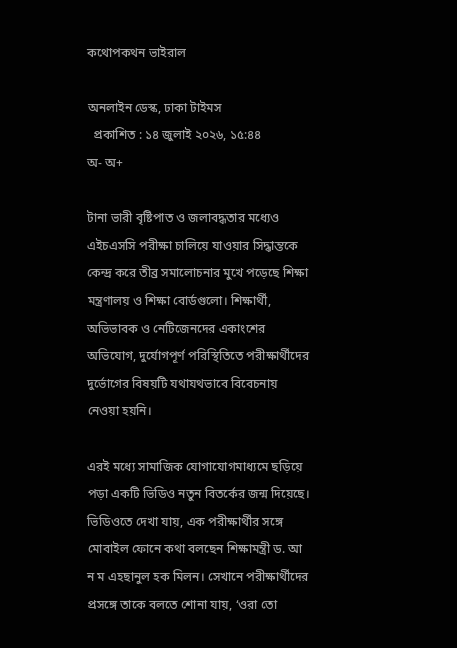কথোপকথন ভাইরাল

অনলাইন ডেস্ক, ঢাকা টাইমস
  প্রকাশিত : ১৪ জুলাই ২০২৬, ১৫:৪৪
অ- অ+

টানা ভারী বৃষ্টিপাত ও জলাবদ্ধতার মধ্যেও এইচএসসি পরীক্ষা চালিয়ে যাওয়ার সিদ্ধান্তকে কেন্দ্র করে তীব্র সমালোচনার মুখে পড়েছে শিক্ষা মন্ত্রণালয় ও শিক্ষা বোর্ডগুলো। শিক্ষার্থী, অভিভাবক ও নেটিজেনদের একাংশের অভিযোগ, দুর্যোগপূর্ণ পরিস্থিতিতে পরীক্ষার্থীদের দুর্ভোগের বিষয়টি যথাযথভাবে বিবেচনায় নেওয়া হয়নি।

এরই মধ্যে সামাজিক যোগাযোগমাধ্যমে ছড়িয়ে পড়া একটি ভিডিও নতুন বিতর্কের জন্ম দিয়েছে। ভিডিওতে দেখা যায়, এক পরীক্ষার্থীর সঙ্গে মোবাইল ফোনে কথা বলছেন শিক্ষামন্ত্রী ড. আ ন ম এহছানুল হক মিলন। সেখানে পরীক্ষার্থীদের প্রসঙ্গে তাকে বলতে শোনা যায়, ‘ওরা তো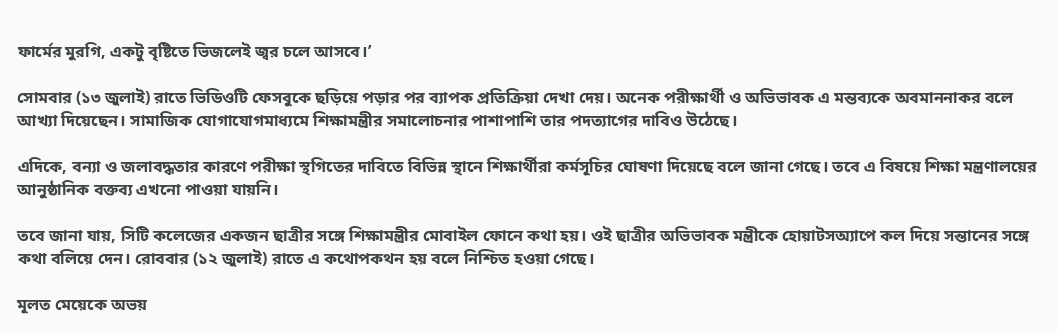ফার্মের মুরগি, একটু বৃষ্টিতে ভিজলেই জ্বর চলে আসবে।’

সোমবার (১৩ জুলাই) রাতে ভিডিওটি ফেসবুকে ছড়িয়ে পড়ার পর ব্যাপক প্রতিক্রিয়া দেখা দেয়। অনেক পরীক্ষার্থী ও অভিভাবক এ মন্তব্যকে অবমাননাকর বলে আখ্যা দিয়েছেন। সামাজিক যোগাযোগমাধ্যমে শিক্ষামন্ত্রীর সমালোচনার পাশাপাশি তার পদত্যাগের দাবিও উঠেছে।

এদিকে, বন্যা ও জলাবদ্ধতার কারণে পরীক্ষা স্থগিতের দাবিতে বিভিন্ন স্থানে শিক্ষার্থীরা কর্মসূচির ঘোষণা দিয়েছে বলে জানা গেছে। তবে এ বিষয়ে শিক্ষা মন্ত্রণালয়ের আনুষ্ঠানিক বক্তব্য এখনো পাওয়া যায়নি।

তবে জানা যায়, সিটি কলেজের একজন ছাত্রীর সঙ্গে শিক্ষামন্ত্রীর মোবাইল ফোনে কথা হয়। ওই ছাত্রীর অভিভাবক মন্ত্রীকে হোয়াটসঅ্যাপে কল দিয়ে সন্তানের সঙ্গে কথা বলিয়ে দেন। রোববার (১২ জুলাই) রাতে এ কথোপকথন হয় বলে নিশ্চিত হওয়া গেছে।

মূলত মেয়েকে অভয়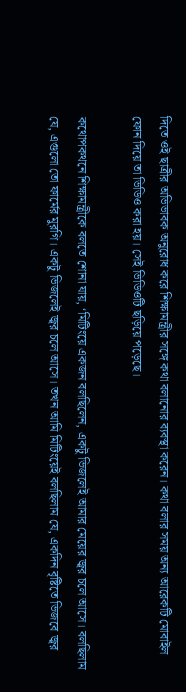দিতে ওই ছাত্রীর অভিভাবক অনুরোধ করে শিক্ষামন্ত্রীর সঙ্গে কথা বলানোর ব্যবস্থা করেন। কথা বলার সময় অন্য আরেকটি মোবাইল ফোন দিয়ে তা ভিডিও করা হয়। সেই ভিডিওটি ছড়িয়ে পড়েছে।

কথোপকথনে শিক্ষামন্ত্রীকে বলতে শোনা যায়, ‘মিটিংয়ে একজন বলছিলেন, একটু ভিজলেই আমার মেয়ের জ্বর চলে আসে। বলছিলাম যে, এগুলো তো ফার্মের মুরগি। একটু ভিজলেই জ্বর চলে আসে। তখন আমি মিটিংয়েই বলছিলাম যে, একদিন বৃষ্টিতে ভিজবে জ্বর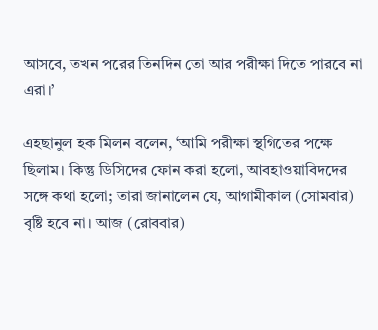আসবে, তখন পরের তিনদিন তো আর পরীক্ষা দিতে পারবে না এরা।’

এহছানুল হক মিলন বলেন, ‘আমি পরীক্ষা স্থগিতের পক্ষে ছিলাম। কিন্তু ডিসিদের ফোন করা হলো, আবহাওয়াবিদদের সঙ্গে কথা হলো; তারা জানালেন যে, আগামীকাল (সোমবার) বৃষ্টি হবে না। আজ (রোববার)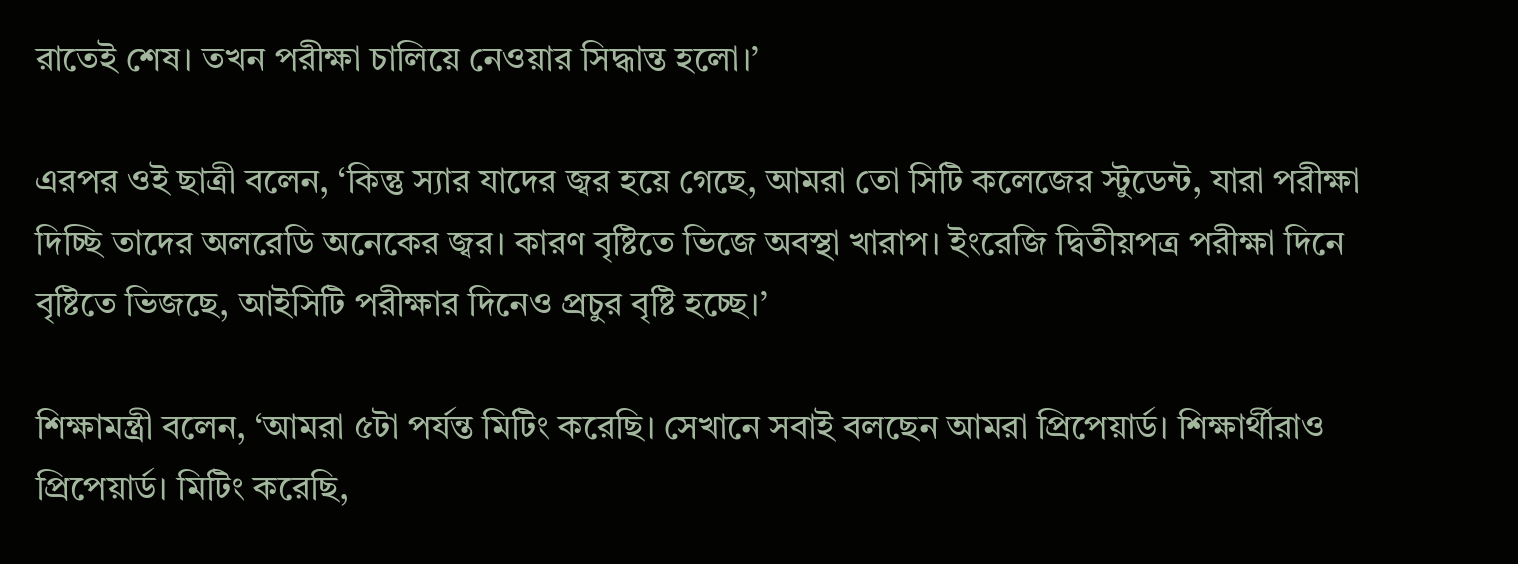রাতেই শেষ। তখন পরীক্ষা চালিয়ে নেওয়ার সিদ্ধান্ত হলো।’

এরপর ওই ছাত্রী বলেন, ‘কিন্তু স্যার যাদের জ্বর হয়ে গেছে, আমরা তো সিটি কলেজের স্টুডেন্ট, যারা পরীক্ষা দিচ্ছি তাদের অলরেডি অনেকের জ্বর। কারণ বৃষ্টিতে ভিজে অবস্থা খারাপ। ইংরেজি দ্বিতীয়পত্র পরীক্ষা দিনে বৃষ্টিতে ভিজছে, আইসিটি পরীক্ষার দিনেও প্রচুর বৃষ্টি হচ্ছে।’

শিক্ষামন্ত্রী বলেন, ‘আমরা ৫টা পর্যন্ত মিটিং করেছি। সেখানে সবাই বলছেন আমরা প্রিপেয়ার্ড। শিক্ষার্থীরাও প্রিপেয়ার্ড। মিটিং করেছি,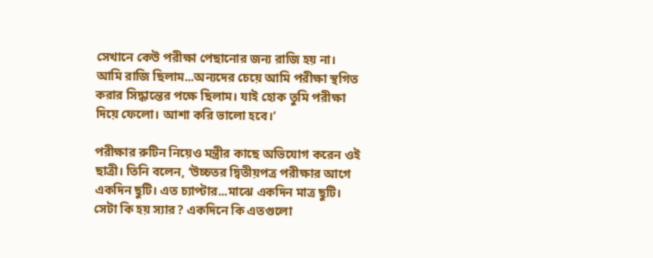সেখানে কেউ পরীক্ষা পেছানোর জন্য রাজি হয় না। আমি রাজি ছিলাম...অন্যদের চেয়ে আমি পরীক্ষা স্থগিত করার সিদ্ধান্তের পক্ষে ছিলাম। যাই হোক তুমি পরীক্ষা দিয়ে ফেলো। আশা করি ভালো হবে।’

পরীক্ষার রুটিন নিয়েও মন্ত্রীর কাছে অভিযোগ করেন ওই ছাত্রী। তিনি বলেন, ‘উচ্চতর দ্বিতীয়পত্র পরীক্ষার আগে একদিন ছুটি। এত চ্যাপ্টার...মাঝে একদিন মাত্র ছুটি। সেটা কি হয় স্যার? একদিনে কি এতগুলো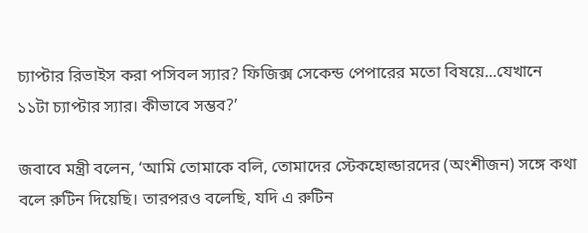চ্যাপ্টার রিভাইস করা পসিবল স্যার? ফিজিক্স সেকেন্ড পেপারের মতো বিষয়ে...যেখানে ১১টা চ্যাপ্টার স্যার। কীভাবে সম্ভব?’

জবাবে মন্ত্রী বলেন, ‘আমি তোমাকে বলি, তোমাদের স্টেকহোল্ডারদের (অংশীজন) সঙ্গে কথা বলে রুটিন দিয়েছি। তারপরও বলেছি, যদি এ রুটিন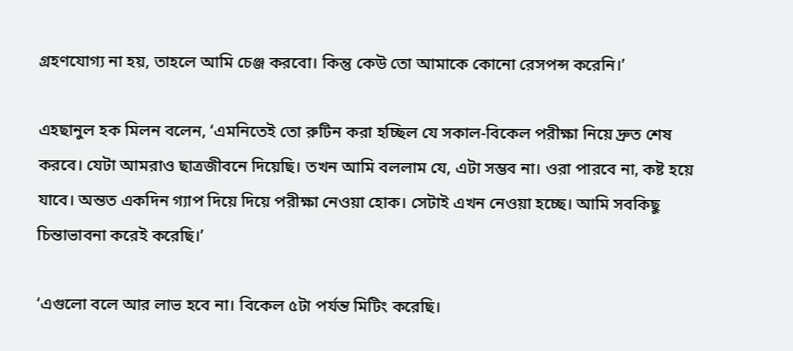গ্রহণযোগ্য না হয়, তাহলে আমি চেঞ্জ করবো। কিন্তু কেউ তো আমাকে কোনো রেসপন্স করেনি।’

এহছানুল হক মিলন বলেন, ‘এমনিতেই তো রুটিন করা হচ্ছিল যে সকাল-বিকেল পরীক্ষা নিয়ে দ্রুত শেষ করবে। যেটা আমরাও ছাত্রজীবনে দিয়েছি। তখন আমি বললাম যে, এটা সম্ভব না। ওরা পারবে না, কষ্ট হয়ে যাবে। অন্তত একদিন গ্যাপ দিয়ে দিয়ে পরীক্ষা নেওয়া হোক। সেটাই এখন নেওয়া হচ্ছে। আমি সবকিছু চিন্তাভাবনা করেই করেছি।’

‘এগুলো বলে আর লাভ হবে না। বিকেল ৫টা পর্যন্ত মিটিং করেছি।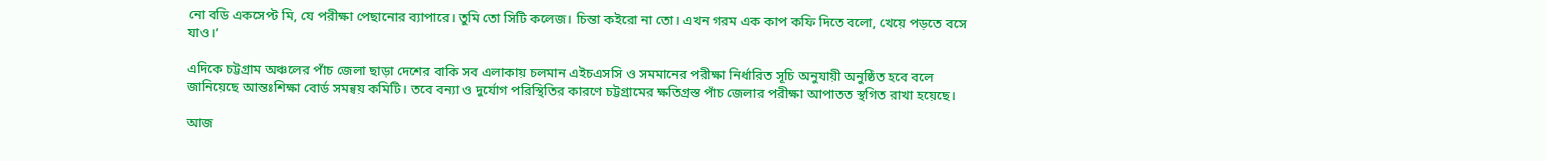নো বডি একসেপ্ট মি, যে পরীক্ষা পেছানোর ব্যাপারে। তুমি তো সিটি কলেজ। চিন্তা কইরো না তো। এখন গরম এক কাপ কফি দিতে বলো, খেয়ে পড়তে বসে যাও।’

এদিকে চট্টগ্রাম অঞ্চলের পাঁচ জেলা ছাড়া দেশের বাকি সব এলাকায় চলমান এইচএসসি ও সমমানের পরীক্ষা নির্ধারিত সূচি অনুযায়ী অনুষ্ঠিত হবে বলে জানিয়েছে আন্তঃশিক্ষা বোর্ড সমন্বয় কমিটি। তবে বন্যা ও দুর্যোগ পরিস্থিতির কারণে চট্টগ্রামের ক্ষতিগ্রস্ত পাঁচ জেলার পরীক্ষা আপাতত স্থগিত রাখা হয়েছে।

আজ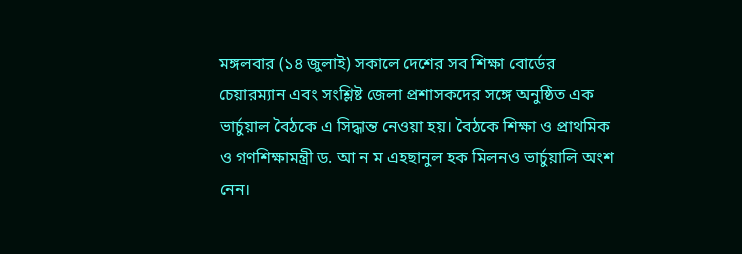মঙ্গলবার (১৪ জুলাই) সকালে দেশের সব শিক্ষা বোর্ডের চেয়ারম্যান এবং সংশ্লিষ্ট জেলা প্রশাসকদের সঙ্গে অনুষ্ঠিত এক ভার্চুয়াল বৈঠকে এ সিদ্ধান্ত নেওয়া হয়। বৈঠকে শিক্ষা ও প্রাথমিক ও গণশিক্ষামন্ত্রী ড. আ ন ম এহছানুল হক মিলনও ভার্চুয়ালি অংশ নেন।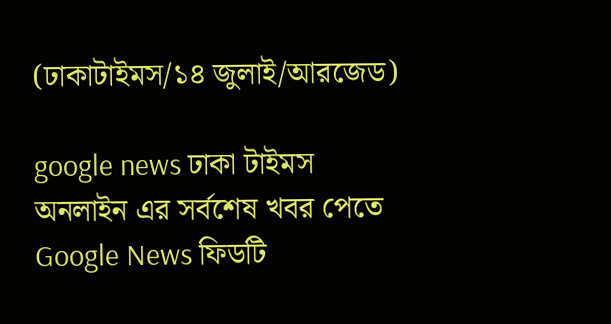(ঢাকাটাইমস/১৪ জুলাই/আরজেড)

google news ঢাকা টাইমস অনলাইন এর সর্বশেষ খবর পেতে Google News ফিডটি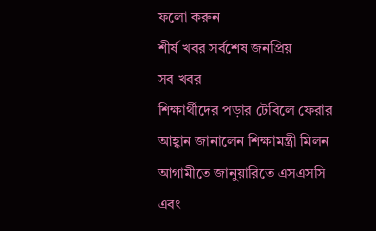ফলো করুন
শীর্ষ খবর সর্বশেষ জনপ্রিয়
সব খবর
শিক্ষার্থীদের পড়ার টেবিলে ফেরার আহ্বান জানালেন শিক্ষামন্ত্রী মিলন
আগামীতে জানুয়ারিতে এসএসসি এবং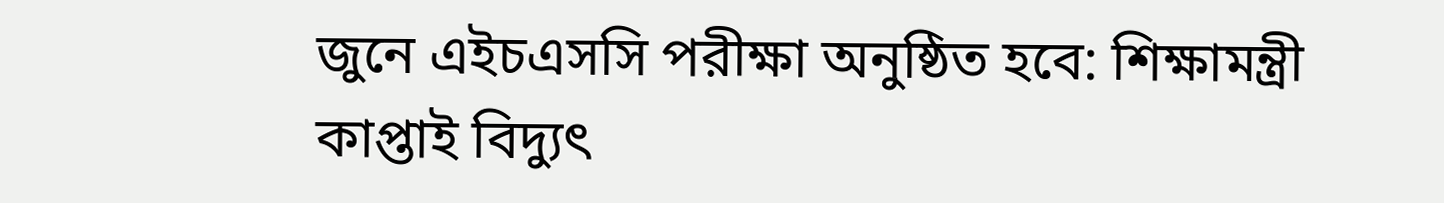জুনে এইচএসসি পরীক্ষা অনুষ্ঠিত হবে: শিক্ষামন্ত্রী
কাপ্তাই বিদ্যুৎ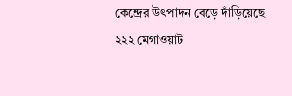কেন্দ্রের উৎপাদন বেড়ে দাঁড়িয়েছে ২২২ মেগাওয়াট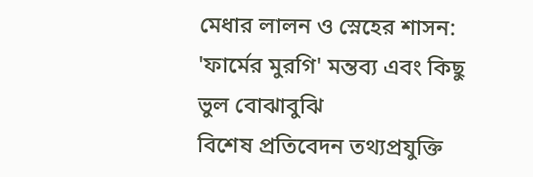মেধার লালন ও স্নেহের শাসন: 'ফার্মের মুরগি' মন্তব্য এবং কিছু ভুল বোঝাবুঝি
বিশেষ প্রতিবেদন তথ্যপ্রযুক্তি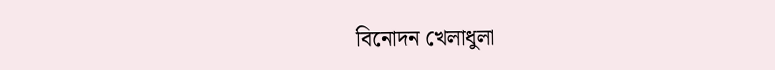বিনোদন খেলাধুলা